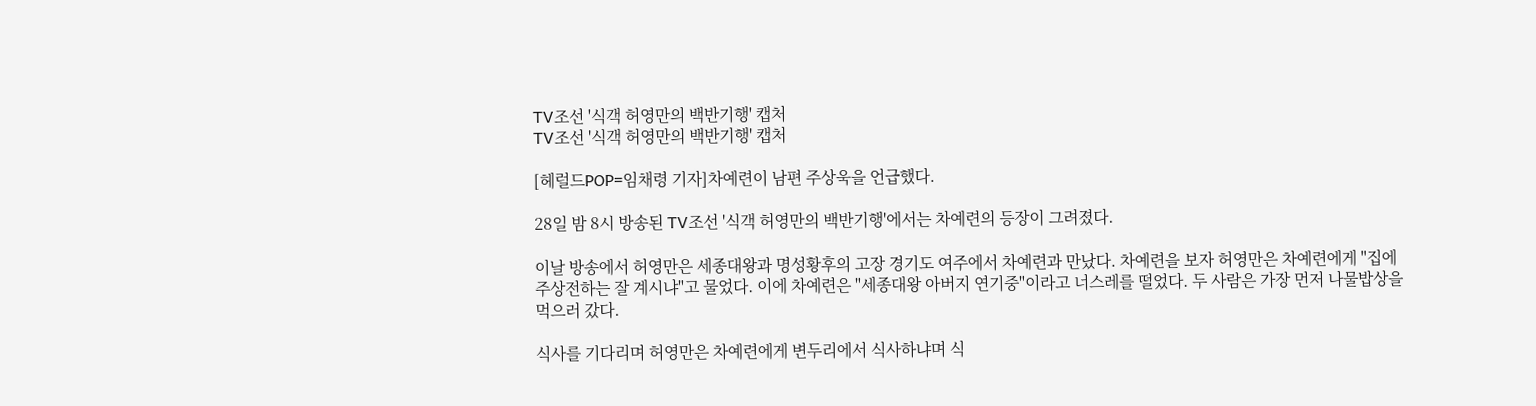TV조선 '식객 허영만의 백반기행' 캡처
TV조선 '식객 허영만의 백반기행' 캡처

[헤럴드POP=임채령 기자]차예련이 남편 주상욱을 언급했다.

28일 밤 8시 방송된 TV조선 '식객 허영만의 백반기행'에서는 차예련의 등장이 그려졌다.

이날 방송에서 허영만은 세종대왕과 명성황후의 고장 경기도 여주에서 차예련과 만났다. 차예련을 보자 허영만은 차예련에게 "집에 주상전하는 잘 계시냐"고 물었다. 이에 차예련은 "세종대왕 아버지 연기중"이라고 너스레를 떨었다. 두 사람은 가장 먼저 나물밥상을 먹으러 갔다.

식사를 기다리며 허영만은 차예련에게 변두리에서 식사하냐며 식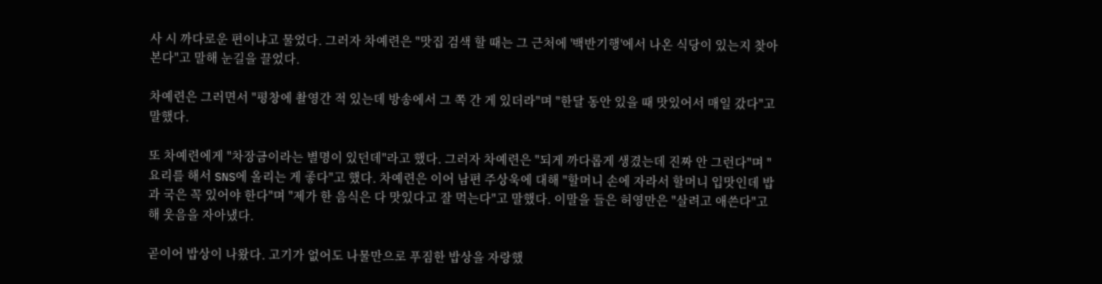사 시 까다로운 편이냐고 물었다. 그러자 차예련은 "맛집 검색 할 때는 그 근처에 '백반기행'에서 나온 식당이 있는지 찾아 본다"고 말해 눈길을 끌었다.

차예련은 그러면서 "평창에 촬영간 적 있는데 방송에서 그 쪽 간 게 있더라"며 "한달 동안 있을 때 맛있어서 매일 갔다"고 말했다.

또 차예련에게 "차장금이라는 별명이 있던데"라고 했다. 그러자 차예련은 "되게 까다롭게 생겼는데 진짜 안 그런다"며 "요리를 해서 SNS에 올리는 게 좋다"고 했다. 차예련은 이어 남편 주상욱에 대해 "할머니 손에 자라서 할머니 입맛인데 밥과 국은 꼭 있어야 한다"며 "제가 한 음식은 다 맛있다고 잘 먹는다"고 말했다. 이말을 들은 허영만은 "살려고 애쓴다"고 해 웃음을 자아냈다.

곧이어 밥상이 나왔다. 고기가 없어도 나물만으로 푸짐한 밥상을 자랑했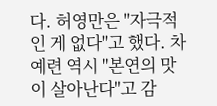다. 허영만은 "자극적인 게 없다"고 했다. 차예련 역시 "본연의 맛이 살아난다"고 감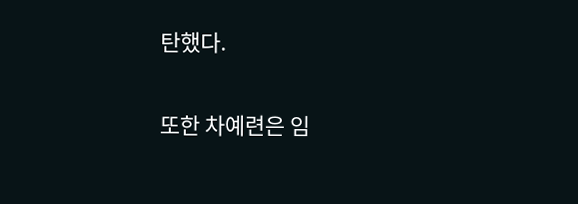탄했다.

또한 차예련은 임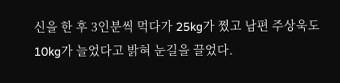신을 한 후 3인분씩 먹다가 25kg가 쪘고 남편 주상욱도 10kg가 늘었다고 밝혀 눈길을 끌었다.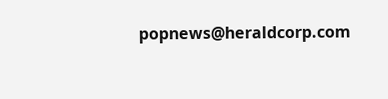popnews@heraldcorp.com